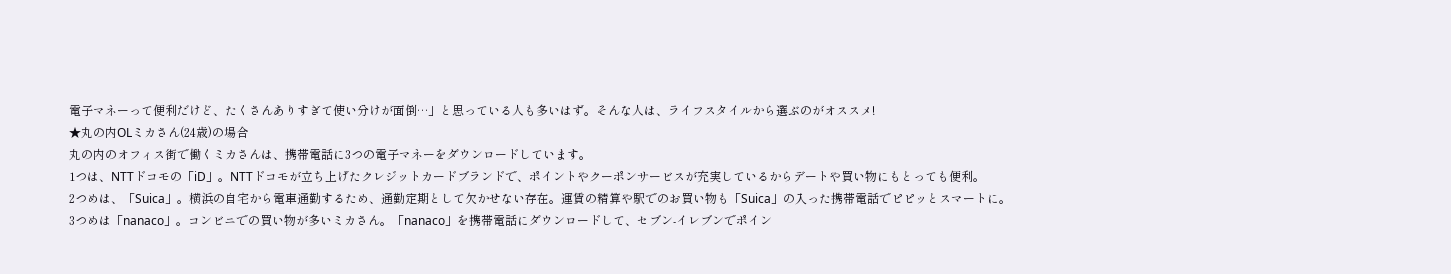電子マネーって便利だけど、たくさんありすぎて使い分けが面倒…」と思っている人も多いはず。そんな人は、ライフスタイルから選ぶのがオススメ!
★丸の内OLミカさん(24歳)の場合
丸の内のオフィス街で働くミカさんは、携帯電話に3つの電子マネーをダウンロードしています。
1つは、NTTドコモの「iD」。NTTドコモが立ち上げたクレジットカードブランドで、ポイントやクーポンサービスが充実しているからデートや買い物にもとっても便利。
2つめは、「Suica」。横浜の自宅から電車通勤するため、通勤定期として欠かせない存在。運賃の精算や駅でのお買い物も「Suica」の入った携帯電話でピピッとスマートに。
3つめは「nanaco」。コンビニでの買い物が多いミカさん。「nanaco」を携帯電話にダウンロードして、セブン-イレブンでポイン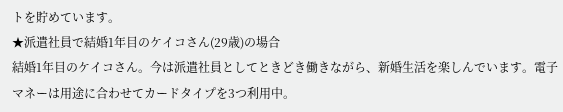トを貯めています。
★派遣社員で結婚1年目のケイコさん(29歳)の場合
結婚1年目のケイコさん。今は派遣社員としてときどき働きながら、新婚生活を楽しんでいます。電子マネーは用途に合わせてカードタイプを3つ利用中。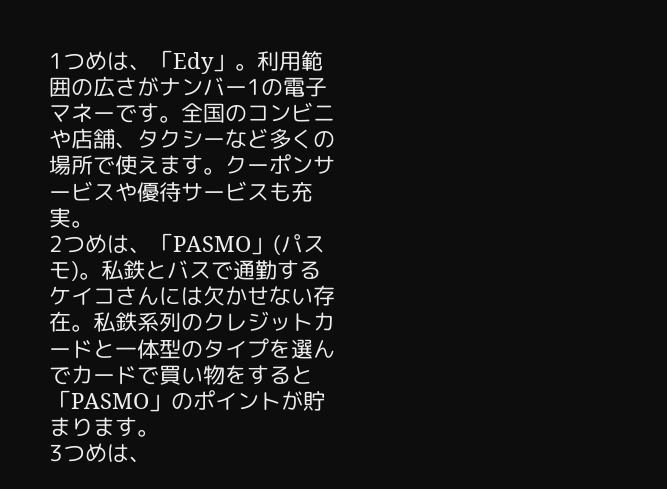1つめは、「Edy」。利用範囲の広さがナンバー1の電子マネーです。全国のコンビニや店舗、タクシーなど多くの場所で使えます。クーポンサービスや優待サービスも充実。
2つめは、「PASMO」(パスモ)。私鉄とバスで通勤するケイコさんには欠かせない存在。私鉄系列のクレジットカードと一体型のタイプを選んでカードで買い物をすると「PASMO」のポイントが貯まります。
3つめは、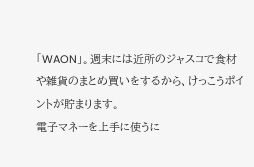「WAON」。週末には近所のジャスコで食材や雑貨のまとめ買いをするから、けっこうポイントが貯まります。
電子マネーを上手に使うに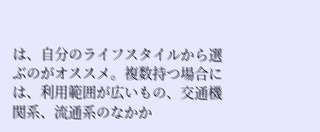は、自分のライフスタイルから選ぶのがオススメ。複数持つ場合には、利用範囲が広いもの、交通機関系、流通系のなかか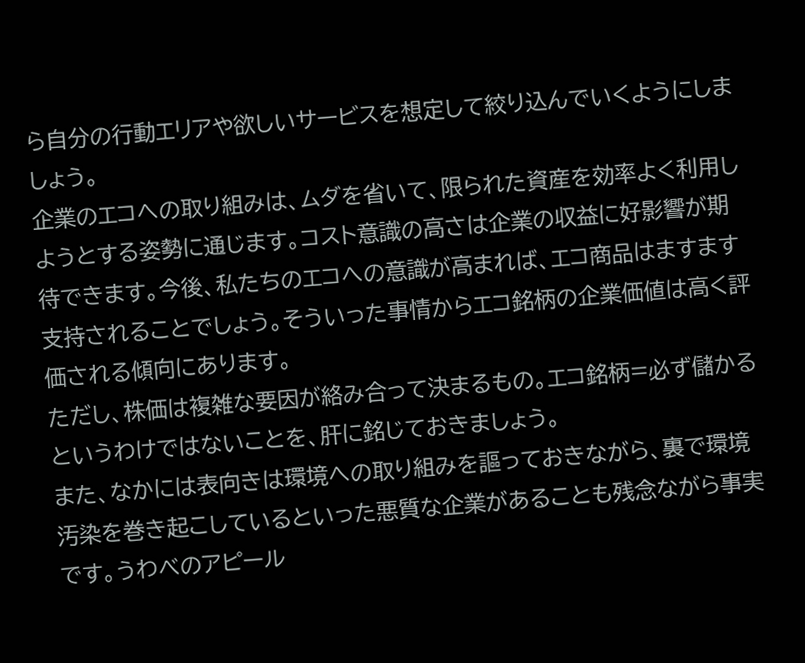ら自分の行動エリアや欲しいサービスを想定して絞り込んでいくようにしましょう。
企業のエコへの取り組みは、ムダを省いて、限られた資産を効率よく利用しようとする姿勢に通じます。コスト意識の高さは企業の収益に好影響が期待できます。今後、私たちのエコへの意識が高まれば、エコ商品はますます支持されることでしょう。そういった事情からエコ銘柄の企業価値は高く評価される傾向にあります。
ただし、株価は複雑な要因が絡み合って決まるもの。エコ銘柄=必ず儲かるというわけではないことを、肝に銘じておきましょう。
また、なかには表向きは環境への取り組みを謳っておきながら、裏で環境汚染を巻き起こしているといった悪質な企業があることも残念ながら事実です。うわべのアピール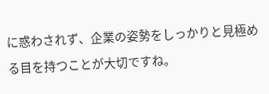に惑わされず、企業の姿勢をしっかりと見極める目を持つことが大切ですね。